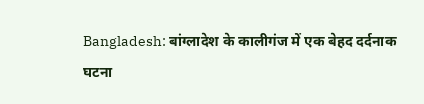Bangladesh: बांग्लादेश के कालीगंज में एक बेहद दर्दनाक घटना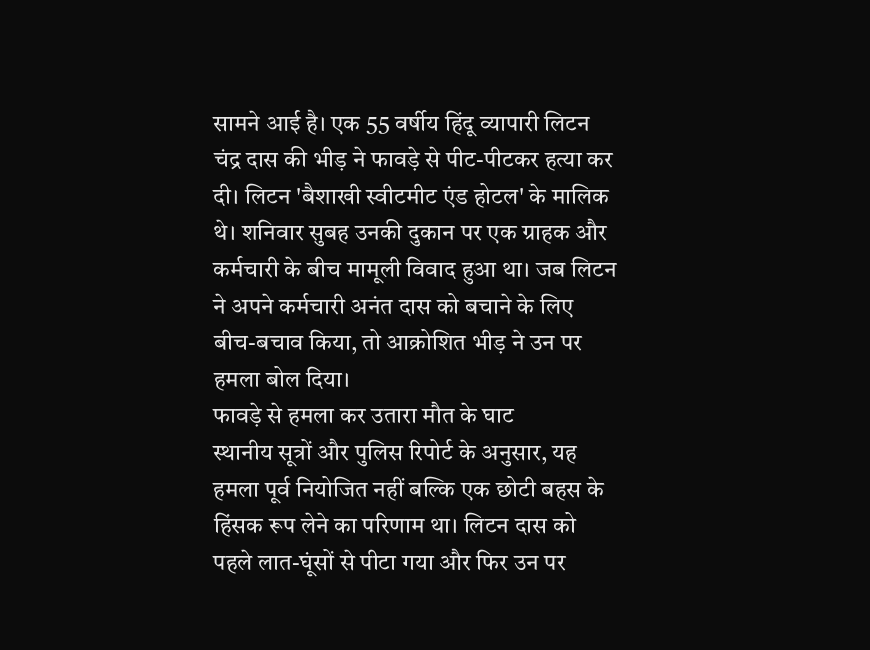सामने आई है। एक 55 वर्षीय हिंदू व्यापारी लिटन चंद्र दास की भीड़ ने फावड़े से पीट-पीटकर हत्या कर दी। लिटन 'बैशाखी स्वीटमीट एंड होटल' के मालिक थे। शनिवार सुबह उनकी दुकान पर एक ग्राहक और कर्मचारी के बीच मामूली विवाद हुआ था। जब लिटन ने अपने कर्मचारी अनंत दास को बचाने के लिए बीच-बचाव किया, तो आक्रोशित भीड़ ने उन पर हमला बोल दिया।
फावड़े से हमला कर उतारा मौत के घाट
स्थानीय सूत्रों और पुलिस रिपोर्ट के अनुसार, यह हमला पूर्व नियोजित नहीं बल्कि एक छोटी बहस के हिंसक रूप लेने का परिणाम था। लिटन दास को पहले लात-घूंसों से पीटा गया और फिर उन पर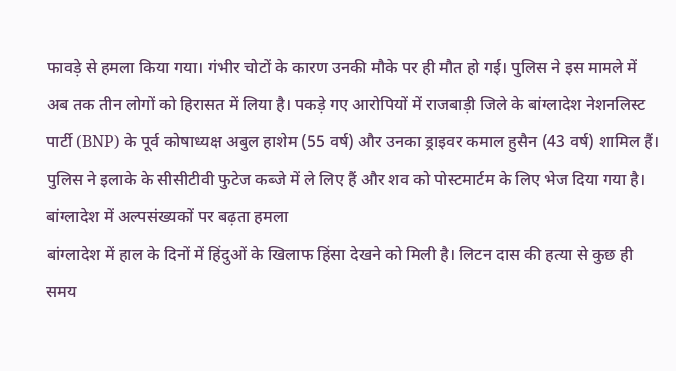फावड़े से हमला किया गया। गंभीर चोटों के कारण उनकी मौके पर ही मौत हो गई। पुलिस ने इस मामले में अब तक तीन लोगों को हिरासत में लिया है। पकड़े गए आरोपियों में राजबाड़ी जिले के बांग्लादेश नेशनलिस्ट पार्टी (BNP) के पूर्व कोषाध्यक्ष अबुल हाशेम (55 वर्ष) और उनका ड्राइवर कमाल हुसैन (43 वर्ष) शामिल हैं। पुलिस ने इलाके के सीसीटीवी फुटेज कब्जे में ले लिए हैं और शव को पोस्टमार्टम के लिए भेज दिया गया है।
बांग्लादेश में अल्पसंख्यकों पर बढ़ता हमला
बांग्लादेश में हाल के दिनों में हिंदुओं के खिलाफ हिंसा देखने को मिली है। लिटन दास की हत्या से कुछ ही समय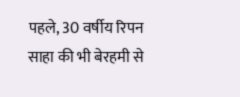पहले, 30 वर्षीय रिपन साहा की भी बेरहमी से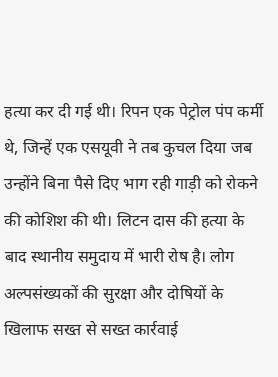हत्या कर दी गई थी। रिपन एक पेट्रोल पंप कर्मी थे, जिन्हें एक एसयूवी ने तब कुचल दिया जब उन्होंने बिना पैसे दिए भाग रही गाड़ी को रोकने की कोशिश की थी। लिटन दास की हत्या के बाद स्थानीय समुदाय में भारी रोष है। लोग अल्पसंख्यकों की सुरक्षा और दोषियों के खिलाफ सख्त से सख्त कार्रवाई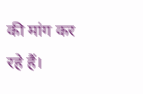की मांग कर रहे हैं।